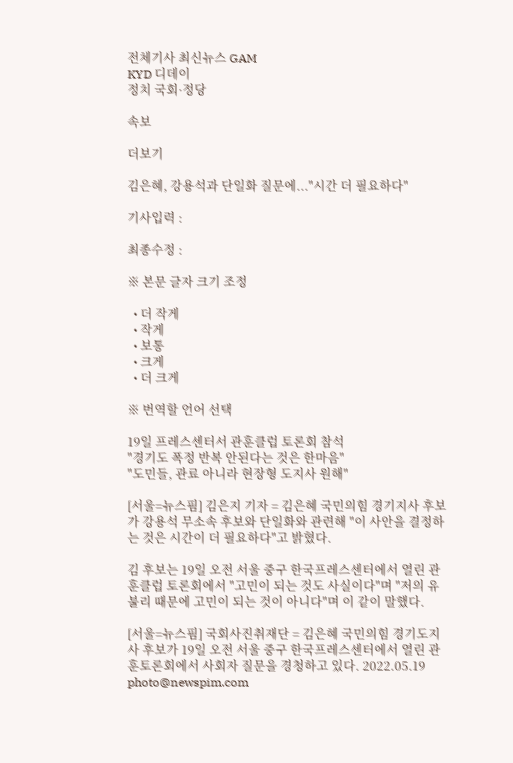전체기사 최신뉴스 GAM
KYD 디데이
정치 국회·정당

속보

더보기

김은혜, 강용석과 단일화 질문에..."시간 더 필요하다"

기사입력 :

최종수정 :

※ 본문 글자 크기 조정

  • 더 작게
  • 작게
  • 보통
  • 크게
  • 더 크게

※ 번역할 언어 선택

19일 프레스센터서 관훈클럽 토론회 참석
"경기도 폭정 반복 안된다는 것은 한마음"
"도민들, 관료 아니라 현장형 도지사 원해"

[서울=뉴스핌] 김은지 기자 = 김은혜 국민의힘 경기지사 후보가 강용석 무소속 후보와 단일화와 관련해 "이 사안을 결정하는 것은 시간이 더 필요하다"고 밝혔다.

김 후보는 19일 오전 서울 중구 한국프레스센터에서 열린 관훈클럽 토론회에서 "고민이 되는 것도 사실이다"며 "저의 유불리 때문에 고민이 되는 것이 아니다"며 이 같이 말했다.

[서울=뉴스핌] 국회사진취재단 = 김은혜 국민의힘 경기도지사 후보가 19일 오전 서울 중구 한국프레스센터에서 열린 관훈토론회에서 사회자 질문을 경청하고 있다. 2022.05.19 photo@newspim.com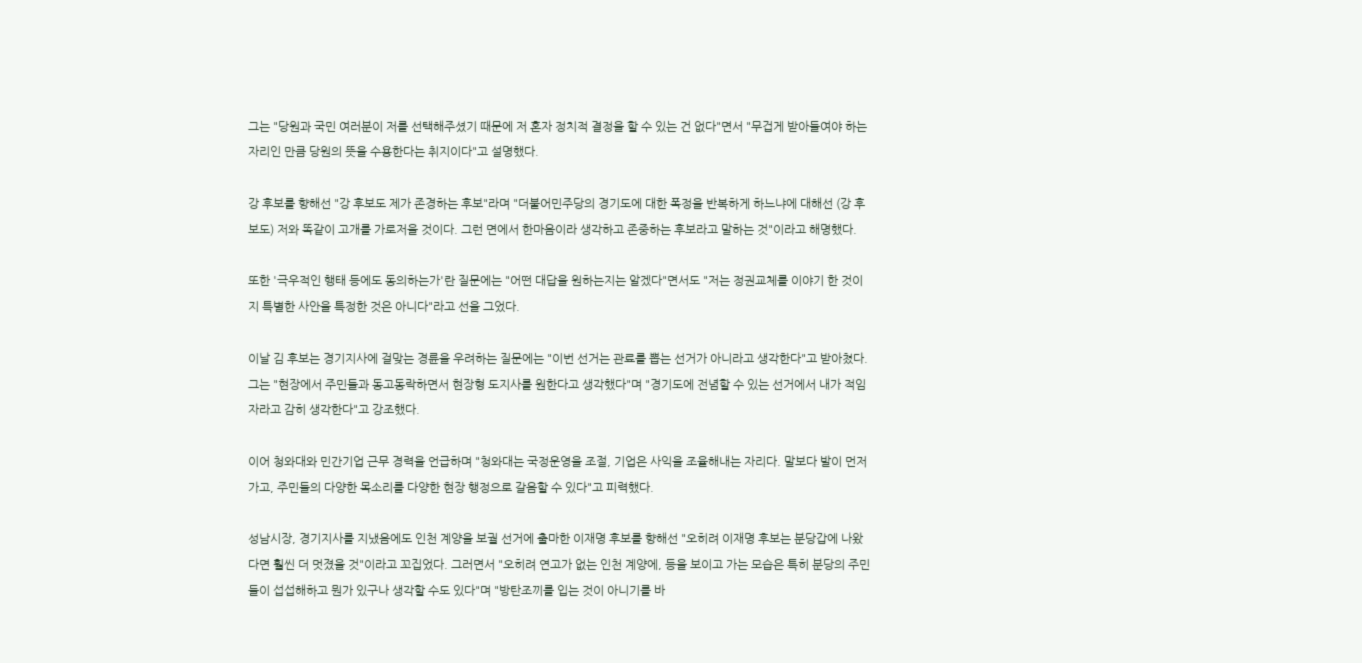그는 "당원과 국민 여러분이 저를 선택해주셨기 때문에 저 혼자 정치적 결정을 할 수 있는 건 없다"면서 "무겁게 받아들여야 하는 자리인 만큼 당원의 뜻을 수용한다는 취지이다"고 설명했다.

강 후보를 향해선 "강 후보도 제가 존경하는 후보"라며 "더불어민주당의 경기도에 대한 폭정을 반복하게 하느냐에 대해선 (강 후보도) 저와 똑같이 고개를 가로저을 것이다. 그런 면에서 한마음이라 생각하고 존중하는 후보라고 말하는 것"이라고 해명했다.

또한 '극우적인 행태 등에도 동의하는가'란 질문에는 "어떤 대답을 원하는지는 알겠다"면서도 "저는 정권교체를 이야기 한 것이지 특별한 사안을 특정한 것은 아니다"라고 선을 그었다.

이날 김 후보는 경기지사에 걸맞는 경륜을 우려하는 질문에는 "이번 선거는 관료를 뽑는 선거가 아니라고 생각한다"고 받아쳤다. 그는 "현장에서 주민들과 동고동락하면서 현장형 도지사를 원한다고 생각했다"며 "경기도에 전념할 수 있는 선거에서 내가 적임자라고 감히 생각한다"고 강조했다.

이어 청와대와 민간기업 근무 경력을 언급하며 "청와대는 국정운영을 조절, 기업은 사익을 조율해내는 자리다. 말보다 발이 먼저 가고, 주민들의 다양한 목소리를 다양한 현장 행정으로 갈음할 수 있다"고 피력했다.

성남시장, 경기지사를 지냈음에도 인천 계양을 보궐 선거에 출마한 이재명 후보를 향해선 "오히려 이재명 후보는 분당갑에 나왔다면 훨씬 더 멋졌을 것"이라고 꼬집었다. 그러면서 "오히려 연고가 없는 인천 계양에, 등을 보이고 가는 모습은 특히 분당의 주민들이 섭섭해하고 뭔가 있구나 생각할 수도 있다"며 "방탄조끼를 입는 것이 아니기를 바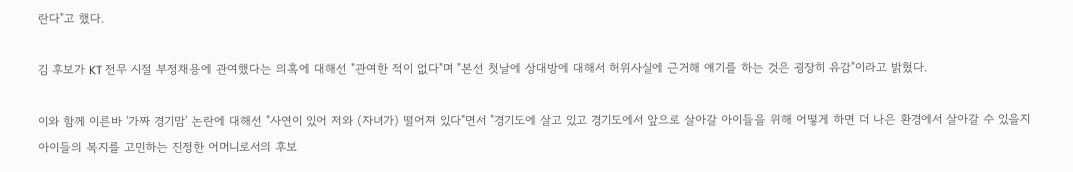란다"고 했다.

김 후보가 KT 전무 시절 부정채용에 관여했다는 의혹에 대해선 "관여한 적이 없다"며 "본선 첫날에 상대방에 대해서 허위사실에 근거해 얘기를 하는 것은 굉장히 유감"이라고 밝혔다.

이와 함께 이른바 '가짜 경기맘' 논란에 대해선 "사연이 있어 저와 (자녀가) 떨어져 있다"면서 "경기도에 살고 있고 경기도에서 앞으로 살아갈 아이들을 위해 어떻게 하면 더 나은 환경에서 살아갈 수 있을지 아이들의 복지를 고민하는 진정한 어머니로서의 후보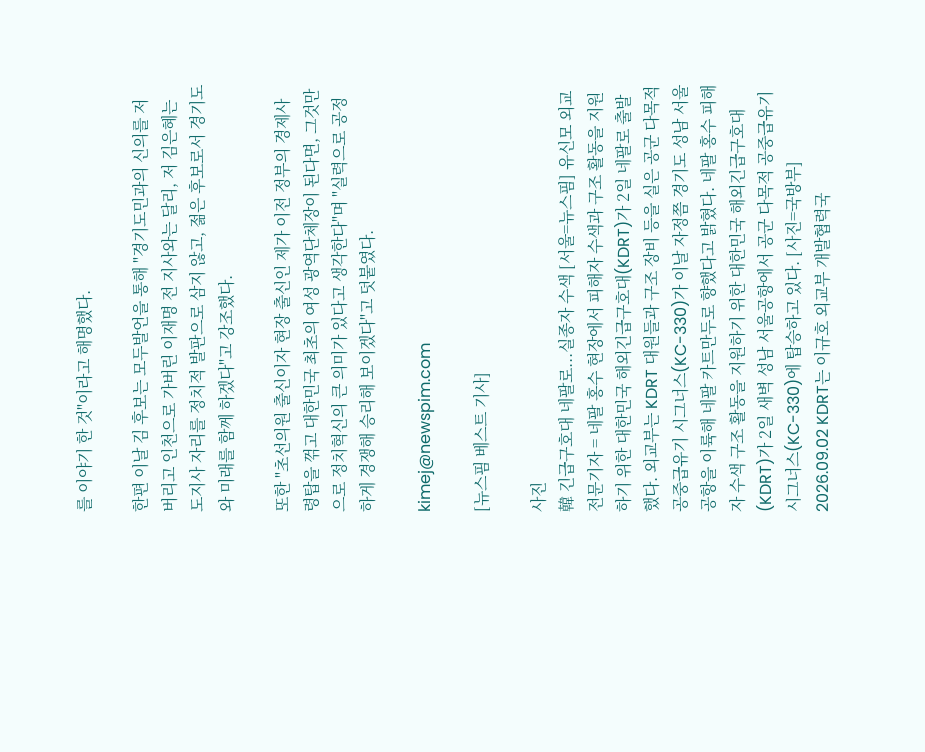를 이야기 한 것"이라고 해명했다.

한편 이날 김 후보는 모두발언을 통해 "경기도민과의 신의를 저버리고 인천으로 가버린 이재명 전 지사와는 달리, 저 김은혜는 도지사 자리를 정치적 발판으로 삼지 않고, 젊은 후보로서 경기도와 미래를 함께 하겠다"고 강조했다.

또한 "초선의원 출신이자 현장 출신인 제가 이전 정부의 경제사령탑을 꺾고 대한민국 최초의 여성 광역단체장이 된다면, 그것만으로 정치혁신의 큰 의미가 있다고 생각한다"며 "실력으로 공정하게 경쟁해 승리해 보이겠다"고 덧붙였다.

kimej@newspim.com

[뉴스핌 베스트 기사]

사진
韓 긴급구호대 네팔로...실종자 수색 [서울=뉴스핌] 유신모 외교전문기자 = 네팔 홍수 현장에서 피해자 수색과 구조 활동을 지원하기 위한 대한민국 해외긴급구호대(KDRT)가 2일 네팔로 출발했다. 외교부는 KDRT 대원들과 구조 장비 등을 실은 공군 다목적 공중급유기 시그너스(KC-330)가 이날 자정쯤 경기도 성남 서울공항을 이륙해 네팔 카트만두로 향했다고 밝혔다. 네팔 홍수 피해자 수색 구조 활동을 지원하기 위한 대한민국 해외긴급구호대(KDRT)가 2일 새벽 성남 서울공항에서 공군 다목적 공중급유기 시그너스(KC-330)에 탑승하고 있다. [사진=국방부] 2026.09.02 KDRT는 이규호 외교부 개발협력국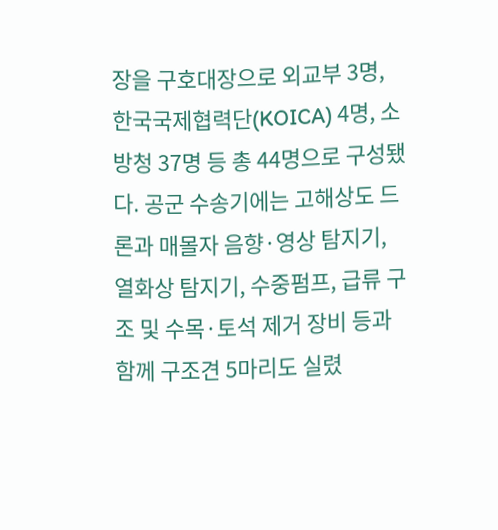장을 구호대장으로 외교부 3명, 한국국제협력단(KOICA) 4명, 소방청 37명 등 총 44명으로 구성됐다. 공군 수송기에는 고해상도 드론과 매몰자 음향·영상 탐지기, 열화상 탐지기, 수중펌프, 급류 구조 및 수목·토석 제거 장비 등과 함께 구조견 5마리도 실렸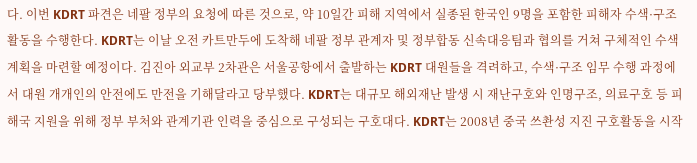다. 이번 KDRT 파견은 네팔 정부의 요청에 따른 것으로, 약 10일간 피해 지역에서 실종된 한국인 9명을 포함한 피해자 수색·구조 활동을 수행한다. KDRT는 이날 오전 카트만두에 도착해 네팔 정부 관계자 및 정부합동 신속대응팀과 협의를 거쳐 구체적인 수색 계획을 마련할 예정이다. 김진아 외교부 2차관은 서울공항에서 출발하는 KDRT 대원들을 격려하고, 수색·구조 임무 수행 과정에서 대원 개개인의 안전에도 만전을 기해달라고 당부했다. KDRT는 대규모 해외재난 발생 시 재난구호와 인명구조, 의료구호 등 피해국 지원을 위해 정부 부처와 관계기관 인력을 중심으로 구성되는 구호대다. KDRT는 2008년 중국 쓰촨성 지진 구호활동을 시작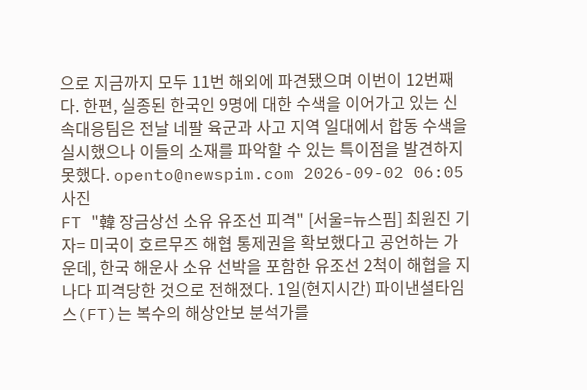으로 지금까지 모두 11번 해외에 파견됐으며 이번이 12번째다. 한편, 실종된 한국인 9명에 대한 수색을 이어가고 있는 신속대응팀은 전날 네팔 육군과 사고 지역 일대에서 합동 수색을 실시했으나 이들의 소재를 파악할 수 있는 특이점을 발견하지 못했다. opento@newspim.com 2026-09-02 06:05
사진
FT "韓 장금상선 소유 유조선 피격" [서울=뉴스핌] 최원진 기자= 미국이 호르무즈 해협 통제권을 확보했다고 공언하는 가운데, 한국 해운사 소유 선박을 포함한 유조선 2척이 해협을 지나다 피격당한 것으로 전해졌다. 1일(현지시간) 파이낸셜타임스(FT)는 복수의 해상안보 분석가를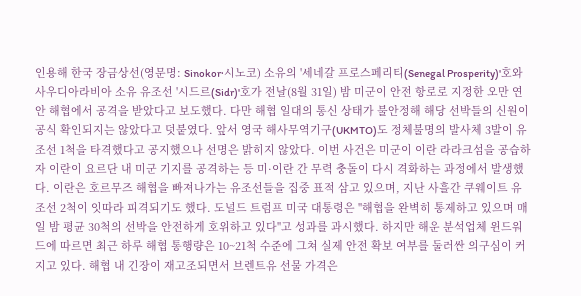인용해 한국 장금상선(영문명: Sinokor·시노코) 소유의 '세네갈 프로스페리티(Senegal Prosperity)'호와 사우디아라비아 소유 유조선 '시드르(Sidr)'호가 전날(8월 31일) 밤 미군이 안전 항로로 지정한 오만 연안 해협에서 공격을 받았다고 보도했다. 다만 해협 일대의 통신 상태가 불안정해 해당 선박들의 신원이 공식 확인되지는 않았다고 덧붙였다. 앞서 영국 해사무역기구(UKMTO)도 정체불명의 발사체 3발이 유조선 1척을 타격했다고 공지했으나 선명은 밝히지 않았다. 이번 사건은 미군이 이란 라라크섬을 공습하자 이란이 요르단 내 미군 기지를 공격하는 등 미·이란 간 무력 충돌이 다시 격화하는 과정에서 발생했다. 이란은 호르무즈 해협을 빠져나가는 유조선들을 집중 표적 삼고 있으며, 지난 사흘간 쿠웨이트 유조선 2척이 잇따라 피격되기도 했다. 도널드 트럼프 미국 대통령은 "해협을 완벽히 통제하고 있으며 매일 밤 평균 30척의 선박을 안전하게 호위하고 있다"고 성과를 과시했다. 하지만 해운 분석업체 윈드워드에 따르면 최근 하루 해협 통행량은 10~21척 수준에 그쳐 실제 안전 확보 여부를 둘러싼 의구심이 커지고 있다. 해협 내 긴장이 재고조되면서 브렌트유 선물 가격은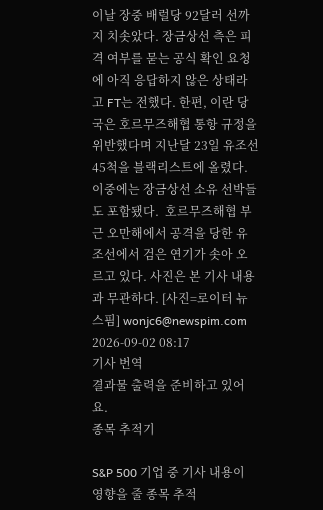이날 장중 배럴당 92달러 선까지 치솟았다. 장금상선 측은 피격 여부를 묻는 공식 확인 요청에 아직 응답하지 않은 상태라고 FT는 전했다. 한편, 이란 당국은 호르무즈해협 통항 규정을 위반했다며 지난달 23일 유조선 45척을 블랙리스트에 올렸다. 이중에는 장금상선 소유 선박들도 포함됐다.  호르무즈해협 부근 오만해에서 공격을 당한 유조선에서 검은 연기가 솟아 오르고 있다. 사진은 본 기사 내용과 무관하다. [사진=로이터 뉴스핌] wonjc6@newspim.com 2026-09-02 08:17
기사 번역
결과물 출력을 준비하고 있어요.
종목 추적기

S&P 500 기업 중 기사 내용이 영향을 줄 종목 추적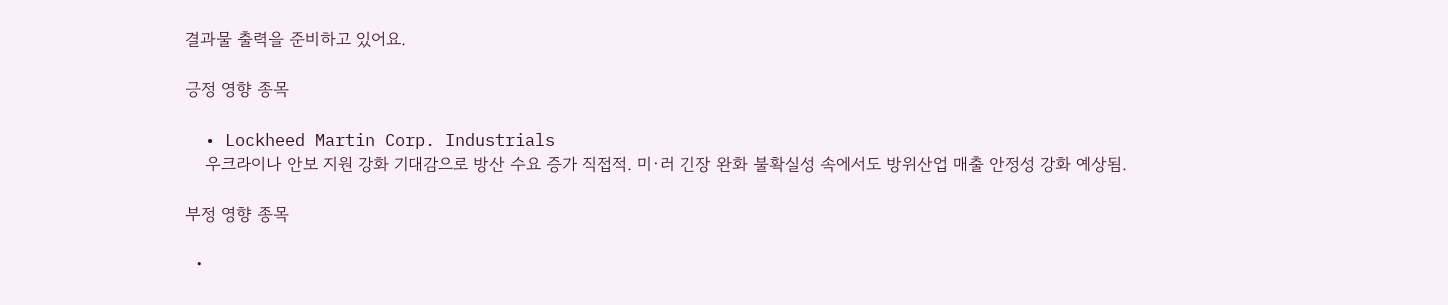결과물 출력을 준비하고 있어요.

긍정 영향 종목

  • Lockheed Martin Corp. Industrials
    우크라이나 안보 지원 강화 기대감으로 방산 수요 증가 직접적. 미·러 긴장 완화 불확실성 속에서도 방위산업 매출 안정성 강화 예상됨.

부정 영향 종목

  •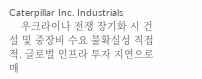Caterpillar Inc. Industrials
    우크라이나 전쟁 장기화 시 건설 및 중장비 수요 불확실성 직접적. 글로벌 인프라 투자 지연으로 매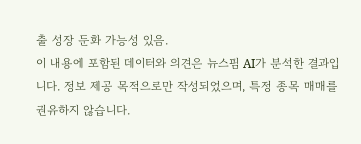출 성장 둔화 가능성 있음.
이 내용에 포함된 데이터와 의견은 뉴스핌 AI가 분석한 결과입니다. 정보 제공 목적으로만 작성되었으며, 특정 종목 매매를 권유하지 않습니다.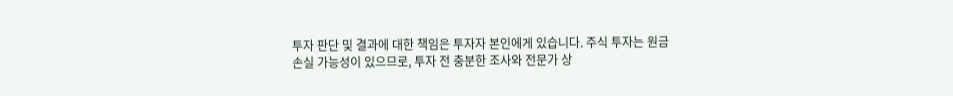투자 판단 및 결과에 대한 책임은 투자자 본인에게 있습니다. 주식 투자는 원금 손실 가능성이 있으므로, 투자 전 충분한 조사와 전문가 상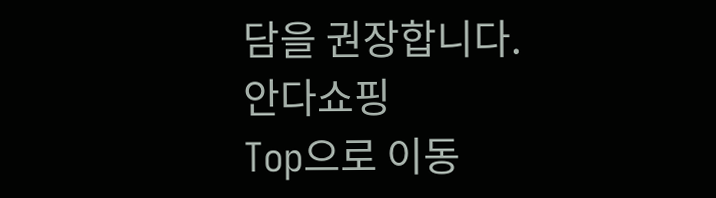담을 권장합니다.
안다쇼핑
Top으로 이동